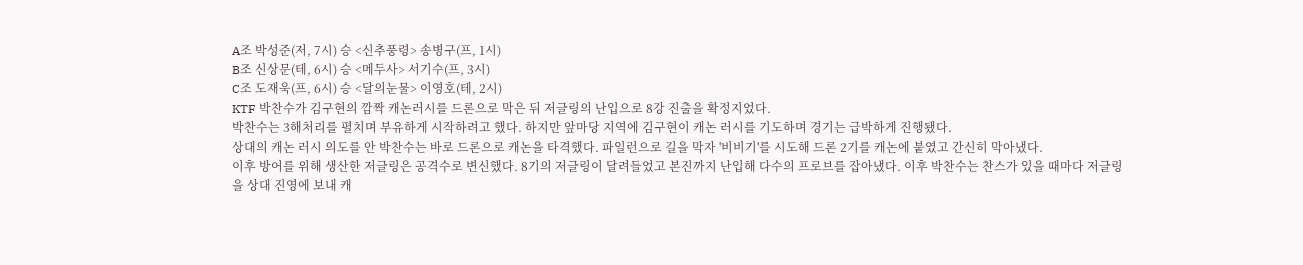A조 박성준(저, 7시) 승 <신추풍령> 송병구(프, 1시)
B조 신상문(테, 6시) 승 <메두사> 서기수(프, 3시)
C조 도재욱(프, 6시) 승 <달의눈물> 이영호(테, 2시)
KTF 박찬수가 김구현의 깜짝 캐논러시를 드론으로 막은 뒤 저글링의 난입으로 8강 진출을 확정지었다.
박찬수는 3해처리를 펼치며 부유하게 시작하려고 했다. 하지만 앞마당 지역에 김구현이 캐논 러시를 기도하며 경기는 급박하게 진행됐다.
상대의 캐논 러시 의도를 안 박찬수는 바로 드론으로 캐논을 타격했다. 파일런으로 길을 막자 '비비기'를 시도해 드론 2기를 캐논에 붙였고 간신히 막아냈다.
이후 방어를 위해 생산한 저글링은 공격수로 변신했다. 8기의 저글링이 달려들었고 본진까지 난입해 다수의 프로브를 잡아냈다. 이후 박찬수는 찬스가 있을 때마다 저글링을 상대 진영에 보내 캐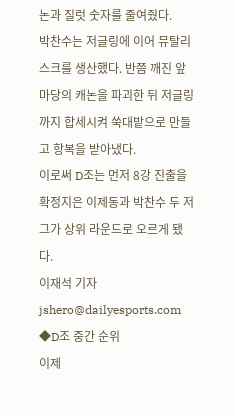논과 질럿 숫자를 줄여줬다.
박찬수는 저글링에 이어 뮤탈리스크를 생산했다. 반쯤 깨진 앞마당의 캐논을 파괴한 뒤 저글링까지 합세시켜 쑥대밭으로 만들고 항복을 받아냈다.
이로써 D조는 먼저 8강 진출을 확정지은 이제동과 박찬수 두 저그가 상위 라운드로 오르게 됐다.
이재석 기자 jshero@dailyesports.com
◆D조 중간 순위
이제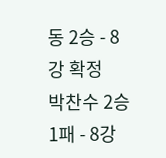동 2승 - 8강 확정
박찬수 2승 1패 - 8강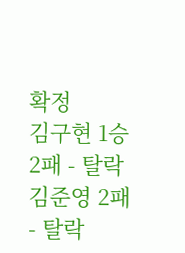확정
김구현 1승 2패 - 탈락
김준영 2패 - 탈락